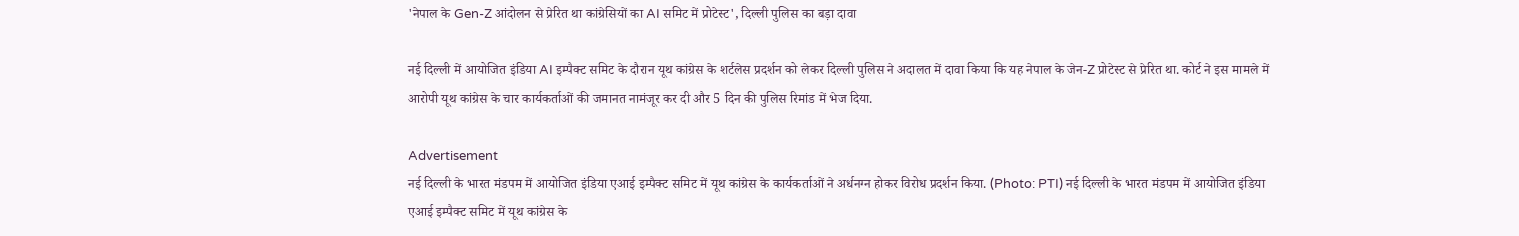'नेपाल के Gen-Z आंदोलन से प्रेरित था कांग्रेसियों का AI समिट में प्रोटेस्ट', दिल्ली पुलिस का बड़ा दावा

नई दिल्ली में आयोजित इंडिया AI इम्पैक्ट समिट के दौरान यूथ कांग्रेस के शर्टलेस प्रदर्शन को लेकर दिल्ली पुलिस ने अदालत में दावा किया कि यह नेपाल के जेन-Z प्रोटेस्ट से प्रेरित था. कोर्ट ने इस मामले में आरोपी यूथ कांग्रेस के चार कार्यकर्ताओं की जमानत नामंजूर कर दी और 5 दिन की पुलिस रिमांड में भेज दिया.

Advertisement
नई दिल्ली के भारत मंडपम में आयोजित इंडिया एआई इम्पैक्ट समिट में यूथ कांग्रेस के कार्यकर्ताओं ने अर्धनग्न होकर विरोध प्रदर्शन किया. (Photo: PTI) नई दिल्ली के भारत मंडपम में आयोजित इंडिया एआई इम्पैक्ट समिट में यूथ कांग्रेस के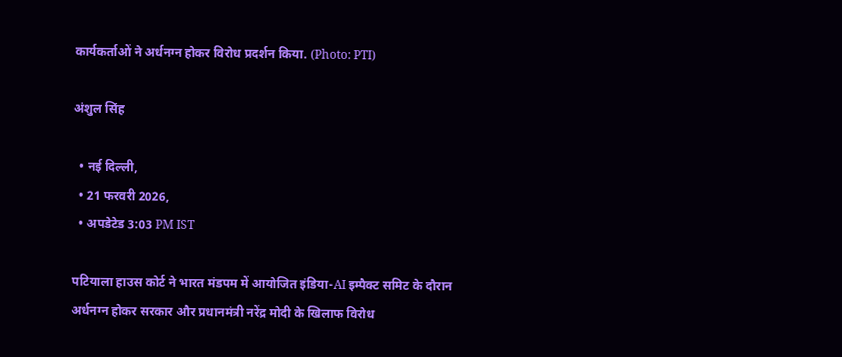कार्यकर्ताओं ने अर्धनग्न होकर विरोध प्रदर्शन किया. (Photo: PTI)

अंशुल सिंह

  • नई दिल्ली,
  • 21 फरवरी 2026,
  • अपडेटेड 3:03 PM IST

पटियाला हाउस कोर्ट ने भारत मंडपम में आयोजित इंडिया-AI इम्पैक्ट समिट के दौरान अर्धनग्न होकर सरकार और प्रधानमंत्री नरेंद्र मोदी के खिलाफ विरोध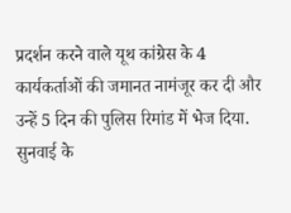प्रदर्शन करने वाले यूथ कांग्रेस के 4 कार्यकर्ताओं की जमानत नामंजूर कर दी और उन्हें 5 दिन की पुलिस रिमांड में भेज दिया. सुनवाई के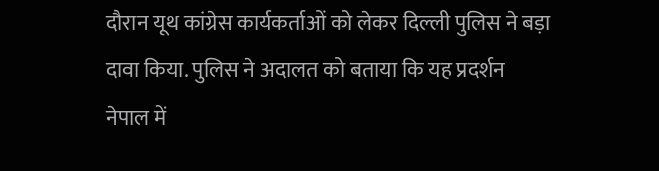दौरान यूथ कांग्रेस कार्यकर्ताओं को लेकर दिल्ली पुलिस ने बड़ा दावा किया. पुलिस ने अदालत को बताया कि यह प्रदर्शन नेपाल में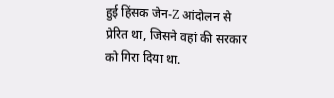हुई हिंसक जेन-Z आंदोलन से प्रेरित था, जिसने वहां की सरकार को गिरा दिया था.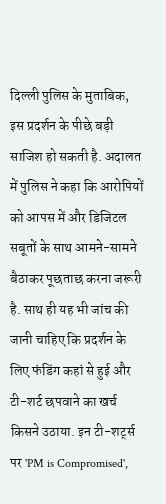दिल्ली पुलिस के मुताबिक, इस प्रदर्शन के पीछे बड़ी साजिश हो सकती है. अदालत में पुलिस ने कहा कि आरोपियों को आपस में और डिजिटल सबूतों के साथ आमने-सामने बैठाकर पूछताछ करना जरूरी है. साथ ही यह भी जांच की जानी चाहिए कि प्रदर्शन के लिए फंडिंग कहां से हुई और टी-शर्ट छपवाने का खर्च किसने उठाया. इन टी-शर्ट्स पर 'PM is Compromised',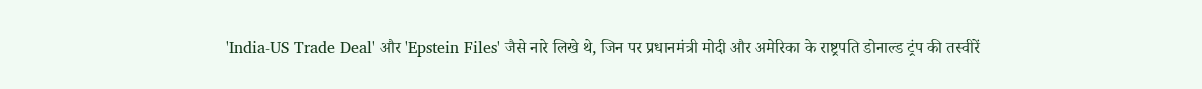'India-US Trade Deal' और 'Epstein Files' जैसे नारे लिखे थे, जिन पर प्रधानमंत्री मोदी और अमेरिका के राष्ट्रपति डोनाल्ड ट्रंप की तस्वीरें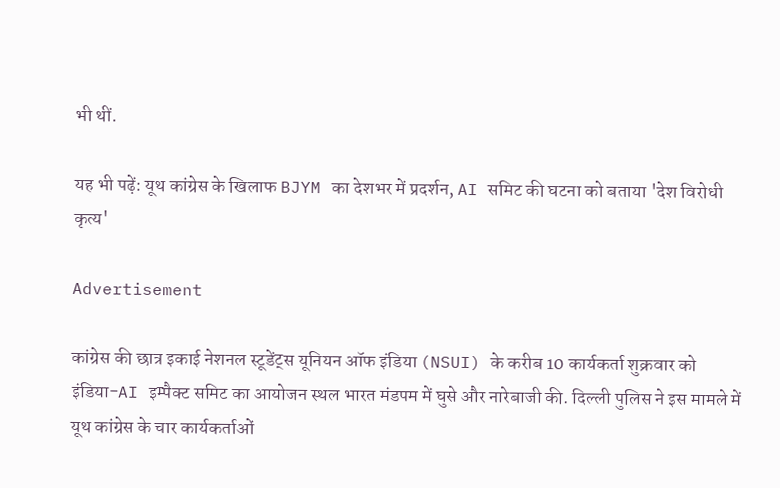भी थीं.

यह भी पढ़ें: यूथ कांग्रेस के खिलाफ BJYM का देशभर में प्रदर्शन, AI समिट की घटना को बताया 'देश विरोधी कृत्य'

Advertisement

कांग्रेस की छात्र इकाई नेशनल स्टूडेंट्स यूनियन ऑफ इंडिया (NSUI) के करीब 10 कार्यकर्ता शुक्रवार को इंडिया-AI इम्पैक्ट समिट का आयोजन स्थल भारत मंडपम में घुसे और नारेबाजी की. दिल्ली पुलिस ने इस मामले में यूथ कांग्रेस के चार कार्यकर्ताओं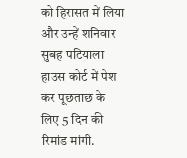को हिरासत में लिया और उन्हें शनिवार सुबह पटियाला हाउस कोर्ट में पेश कर पूछताछ के लिए 5 दिन की रिमांड मांगी.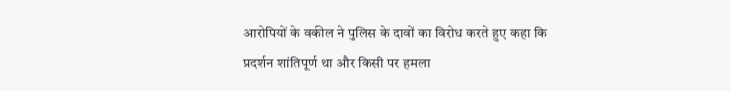आरोपियों के वकील ने पुलिस के दावों का विरोध करते हुए कहा कि प्रदर्शन शांतिपूर्ण था और किसी पर हमला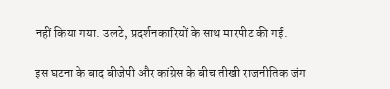नहीं किया गया. उलटे, प्रदर्शनकारियों के साथ मारपीट की गई.

इस घटना के बाद बीजेपी और कांग्रेस के बीच तीखी राजनीतिक जंग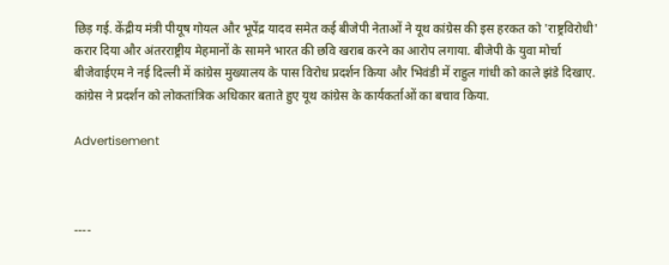छिड़ गई. केंद्रीय मंत्री पीयूष गोयल और भूपेंद्र यादव समेत कई बीजेपी नेताओं ने यूथ कांग्रेस की इस हरकत को 'राष्ट्रविरोधी' करार दिया और अंतरराष्ट्रीय मेहमानों के सामने भारत की छवि खराब करने का आरोप लगाया. बीजेपी के युवा मोर्चा बीजेवाईएम ने नई दिल्ली में कांग्रेस मुख्यालय के पास विरोध प्रदर्शन किया और भिवंडी में राहुल गांधी को काले झंडे दिखाए. कांग्रेस ने प्रदर्शन को लोकतांत्रिक अधिकार बताते हुए यूथ कांग्रेस के कार्यकर्ताओं का बचाव किया.

Advertisement



----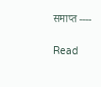समाप्त ----

Read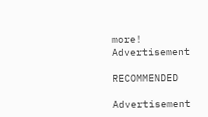more!
Advertisement

RECOMMENDED

Advertisement